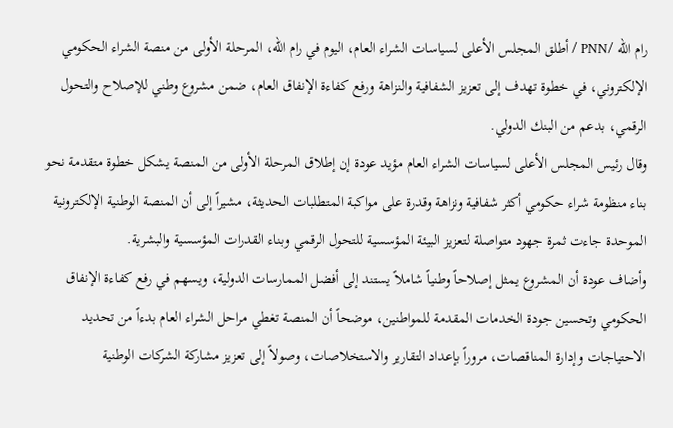رام الله /PNN / أطلق المجلس الأعلى لسياسات الشراء العام، اليوم في رام الله، المرحلة الأولى من منصة الشراء الحكومي الإلكتروني، في خطوة تهدف إلى تعزيز الشفافية والنزاهة ورفع كفاءة الإنفاق العام، ضمن مشروع وطني للإصلاح والتحول الرقمي، بدعم من البنك الدولي.
وقال رئيس المجلس الأعلى لسياسات الشراء العام مؤيد عودة إن إطلاق المرحلة الأولى من المنصة يشكل خطوة متقدمة نحو بناء منظومة شراء حكومي أكثر شفافية ونزاهة وقدرة على مواكبة المتطلبات الحديثة، مشيراً إلى أن المنصة الوطنية الإلكترونية الموحدة جاءت ثمرة جهود متواصلة لتعزيز البيئة المؤسسية للتحول الرقمي وبناء القدرات المؤسسية والبشرية.
وأضاف عودة أن المشروع يمثل إصلاحاً وطنياً شاملاً يستند إلى أفضل الممارسات الدولية، ويسهم في رفع كفاءة الإنفاق الحكومي وتحسين جودة الخدمات المقدمة للمواطنين، موضحاً أن المنصة تغطي مراحل الشراء العام بدءاً من تحديد الاحتياجات وإدارة المناقصات، مروراً بإعداد التقارير والاستخلاصات، وصولاً إلى تعزيز مشاركة الشركات الوطنية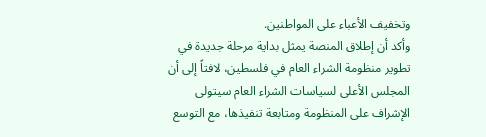وتخفيف الأعباء على المواطنين.
وأكد أن إطلاق المنصة يمثل بداية مرحلة جديدة في تطوير منظومة الشراء العام في فلسطين، لافتاً إلى أن المجلس الأعلى لسياسات الشراء العام سيتولى الإشراف على المنظومة ومتابعة تنفيذها، مع التوسع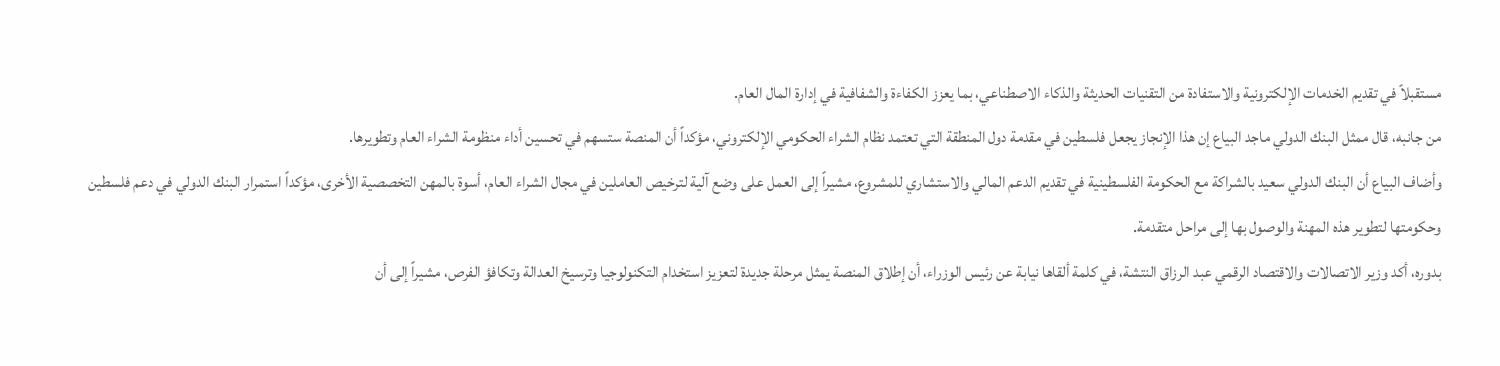مستقبلاً في تقديم الخدمات الإلكترونية والاستفادة من التقنيات الحديثة والذكاء الاصطناعي، بما يعزز الكفاءة والشفافية في إدارة المال العام.
من جانبه، قال ممثل البنك الدولي ماجد البياع إن هذا الإنجاز يجعل فلسطين في مقدمة دول المنطقة التي تعتمد نظام الشراء الحكومي الإلكتروني، مؤكداً أن المنصة ستسهم في تحسين أداء منظومة الشراء العام وتطويرها.
وأضاف البياع أن البنك الدولي سعيد بالشراكة مع الحكومة الفلسطينية في تقديم الدعم المالي والاستشاري للمشروع، مشيراً إلى العمل على وضع آلية لترخيص العاملين في مجال الشراء العام، أسوة بالمهن التخصصية الأخرى، مؤكداً استمرار البنك الدولي في دعم فلسطين وحكومتها لتطوير هذه المهنة والوصول بها إلى مراحل متقدمة.
بدوره، أكد وزير الاتصالات والاقتصاد الرقمي عبد الرزاق النتشة، في كلمة ألقاها نيابة عن رئيس الوزراء، أن إطلاق المنصة يمثل مرحلة جديدة لتعزيز استخدام التكنولوجيا وترسيخ العدالة وتكافؤ الفرص، مشيراً إلى أن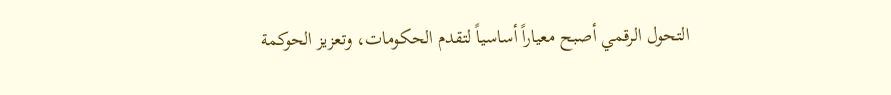التحول الرقمي أصبح معياراً أساسياً لتقدم الحكومات، وتعزيز الحوكمة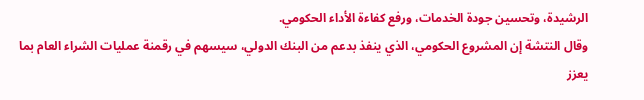الرشيدة، وتحسين جودة الخدمات، ورفع كفاءة الأداء الحكومي.
وقال النتشة إن المشروع الحكومي، الذي ينفذ بدعم من البنك الدولي، سيسهم في رقمنة عمليات الشراء العام بما يعزز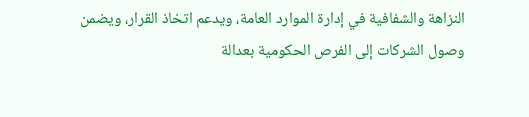النزاهة والشفافية في إدارة الموارد العامة، ويدعم اتخاذ القرار، ويضمن وصول الشركات إلى الفرص الحكومية بعدالة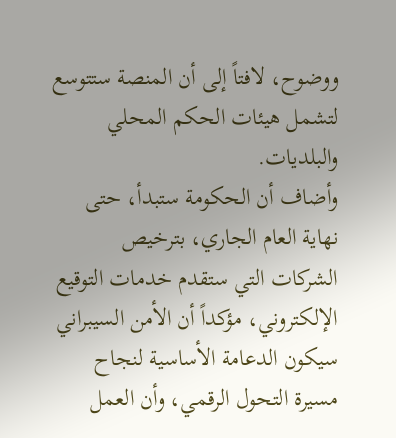ووضوح، لافتاً إلى أن المنصة ستتوسع لتشمل هيئات الحكم المحلي والبلديات.
وأضاف أن الحكومة ستبدأ، حتى نهاية العام الجاري، بترخيص الشركات التي ستقدم خدمات التوقيع الإلكتروني، مؤكداً أن الأمن السيبراني سيكون الدعامة الأساسية لنجاح مسيرة التحول الرقمي، وأن العمل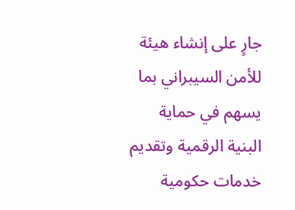جارٍ على إنشاء هيئة للأمن السيبراني بما يسهم في حماية البنية الرقمية وتقديم خدمات حكومية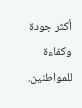أكثر جودة وكفاءة للمواطنين.